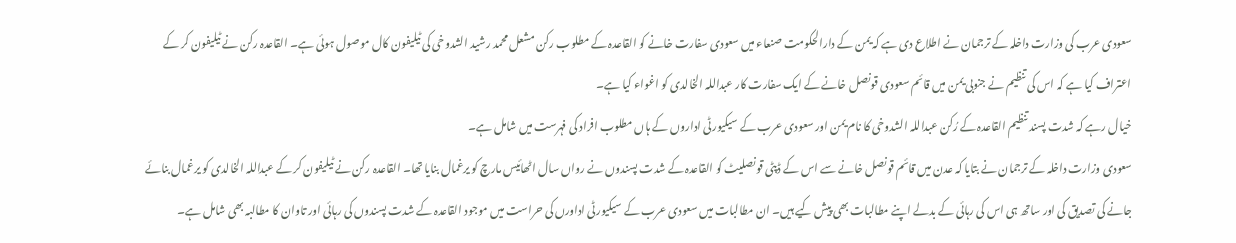سعودی عرب کی وزارت داخلہ کے ترجمان نے اطلاع دی ہے کہ یمن کے دارالحکومت صنعاء میں سعودی سفارت خانے کو القاعدہ کے مطلوب رکن مشعل محمد رشید الشدوخی کی ٹیلیفون کال موصول ہوئی ہے۔ القاعدہ رکن نے ٹیلیفون کر کے اعتراف کیا ہے کہ اس کی تنظیم نے جنوبی یمن میں قائم سعودی قونصل خانے کے ایک سفارت کار عبداللہ الخالدی کو اغواء کیا ہے۔
خیال رہے کہ شدت پسند تنظیم القاعدہ کے رُکن عبداللہ الشدوخی کا نام یمن اور سعودی عرب کے سیکیورٹی اداروں کے ہاں مطلوب افراد کی فہرست میں شامل ہے۔
سعودی وزارت داخلہ کے ترجمان نے بتایا کہ عدن میں قائم قونصل خانے سے اس کے ڈپٹی قونصلیٹ کو القاعدہ کے شدت پسندوں نے رواں سال اٹھائیس مارچ کو یرغمال بنایا تھا۔ القاعدہ رکن نے ٹیلیفون کر کے عبداللہ الخالدی کو یرغمال بنائے جانے کی تصدیق کی اور ساتھ ہی اس کی رہائی کے بدلے اپنے مطالبات بھی پیش کیے ہیں۔ ان مطالبات میں سعودی عرب کے سیکیورٹی اداورں کی حراست میں موجود القاعدہ کے شدت پسندوں کی رہائی اور تاوان کا مطالبہ بھی شامل ہے۔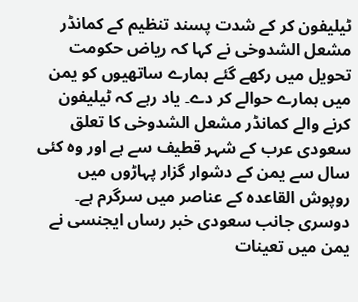ٹیلیفون کر کے شدت پسند تنظیم کے کمانڈر مشعل الشدوخی نے کہا کہ ریاض حکومت تحویل میں رکھے گئے ہمارے ساتھیوں کو یمن میں ہمارے حوالے کر دے۔ یاد رہے کہ ٹیلیفون کرنے والے کمانڈر مشعل الشدوخی کا تعلق سعودی عرب کے شہر قطیف سے ہے اور وہ کئی سال سے یمن کے دشوار گزار پہاڑوں میں روپوش القاعدہ کے عناصر میں سرگرم ہے۔
دوسری جانب سعودی خبر رساں ایجنسی نے یمن میں تعینات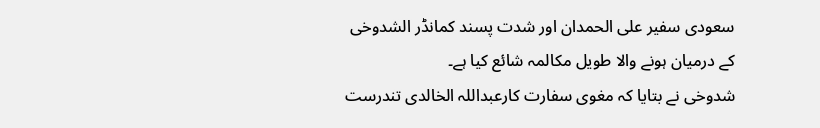سعودی سفیر علی الحمدان اور شدت پسند کمانڈر الشدوخی کے درمیان ہونے والا طویل مکالمہ شائع کیا ہے۔
شدوخی نے بتایا کہ مغوی سفارت کارعبداللہ الخالدی تندرست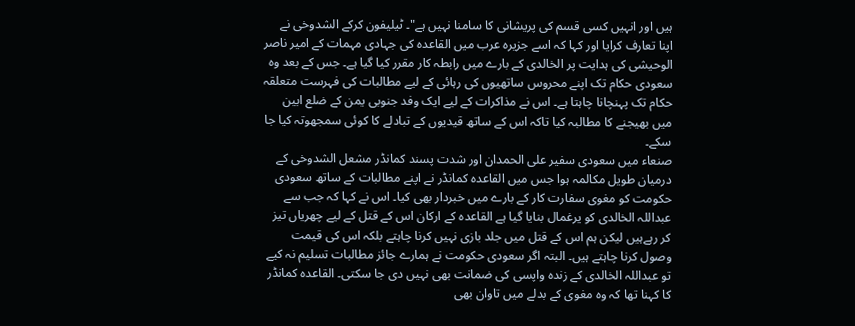ہیں اور انہیں کسی قسم کی پریشانی کا سامنا نہیں ہے"۔ ٹیلیفون کرکے الشدوخی نے اپنا تعارف کرایا اور کہا کہ اسے جزیرہ عرب میں القاعدہ کی جہادی مہمات کے امیر ناصر الوحیشی کی ہدایت پر الخالدی کے بارے میں رابطہ کار مقرر کیا گیا ہے۔ جس کے بعد وہ سعودی حکام تک اپنے محروس ساتھیوں کی رہائی کے لیے مطالبات کی فہرست متعلقہ حکام تک پہنچانا چاہتا ہے۔ اس نے مذاکرات کے لیے ایک وفد جنوبی یمن کے ضلع ابین میں بھیجنے کا مطالبہ کیا تاکہ اس کے ساتھ قیدیوں کے تبادلے کا کوئی سمجھوتہ کیا جا سکے۔
صنعاء میں سعودی سفیر علی الحمدان اور شدت پسند کمانڈر مشعل الشدوخی کے درمیان طویل مکالمہ ہوا جس میں القاعدہ کمانڈر نے اپنے مطالبات کے ساتھ سعودی حکومت کو مغوی سفارت کار کے بارے میں خبردار بھی کیا۔ اس نے کہا کہ جب سے عبداللہ الخالدی کو یرغمال بنایا گیا ہے القاعدہ کے ارکان اس کے قتل کے لیے چھریاں تیز کر رہےہیں لیکن ہم اس کے قتل میں جلد بازی نہیں کرنا چاہتے بلکہ اس کی قیمت وصول کرنا چاہتے ہیں۔ البتہ اگر سعودی حکومت نے ہمارے جائز مطالبات تسلیم نہ کیے تو عبداللہ الخالدی کے زندہ واپسی کی ضمانت بھی نہیں دی جا سکتی۔ القاعدہ کمانڈر کا کہنا تھا کہ وہ مغوی کے بدلے میں تاوان بھی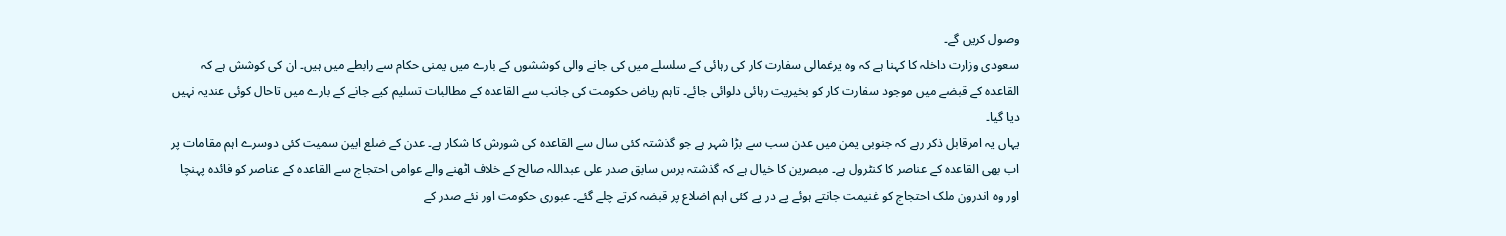وصول کریں گے۔
سعودی وزارت داخلہ کا کہنا ہے کہ وہ یرغمالی سفارت کار کی رہائی کے سلسلے میں کی جانے والی کوششوں کے بارے میں یمنی حکام سے رابطے میں ہیں۔ ان کی کوشش ہے کہ القاعدہ کے قبضے میں موجود سفارت کار کو بخیریت رہائی دلوائی جائے۔ تاہم ریاض حکومت کی جانب سے القاعدہ کے مطالبات تسلیم کیے جانے کے بارے میں تاحال کوئی عندیہ نہیں دیا گیا۔
یہاں یہ امرقابل ذکر رہے کہ جنوبی یمن میں عدن سب سے بڑا شہر ہے جو گذشتہ کئی سال سے القاعدہ کی شورش کا شکار ہے۔ عدن کے ضلع ابین سمیت کئی دوسرے اہم مقامات پر اب بھی القاعدہ کے عناصر کا کنٹرول ہے۔ مبصرین کا خیال ہے کہ گذشتہ برس سابق صدر علی عبداللہ صالح کے خلاف اٹھنے والے عوامی احتجاج سے القاعدہ کے عناصر کو فائدہ پہنچا اور وہ اندرون ملک احتجاج کو غنیمت جانتے ہوئے پے در پے کئی اہم اضلاع پر قبضہ کرتے چلے گئے۔ عبوری حکومت اور نئے صدر کے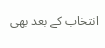انتخاب کے بعد بھی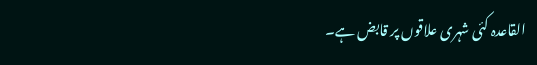القاعدہ کئی شہری علاقوں پر قابض ہے۔